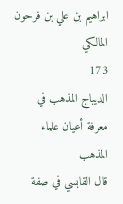ابراهيم بن علي بن فرحون المالكي
173
الديباج المذهب في معرفة أعيان علماء المذهب
قال القابسي في صفة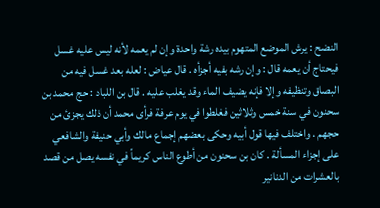النضح : يرش الموضع المتهوم بيده رشة واحدة وإن لم يعمه لأنه ليس عليه غسل فيحتاج أن يعمه قال : وإن رشه بفيه أجزأه . قال عياض : لعله بعد غسل فيه من البصاق وتنظيفه وإلا فإنه يضيف الماء وقد يغلب عليه . قال بن اللباد : حج محمد بن سحنون في سنة خمس وثلاثين فغلطوا في يوم عرفة فرأى محمد أن ذلك يجزئ من حجهم . واختلف فيها قول أبيه وحكى بعضهم إجماع مالك وأبي حنيفة والشافعي على إجزاء المسألة . كان بن سحنون من أطوع الناس كريماً في نفسه يصل من قصد بالعشرات من الدنانير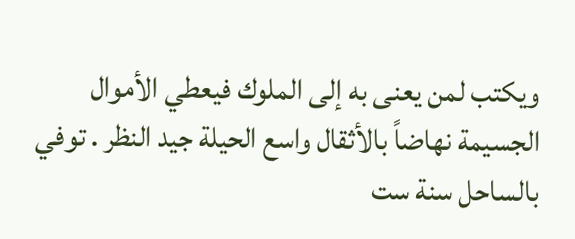ويكتب لمن يعنى به إلى الملوك فيعطي الأموال الجسيمة نهاضاً بالأثقال واسع الحيلة جيد النظر . توفي بالساحل سنة ست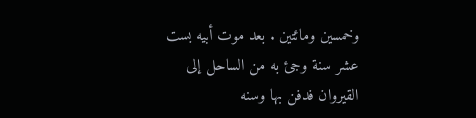وخمسين ومائتين . بعد موت أبيه بست عشر سنة وجئ به من الساحل إلى القيروان فدفن بها وسنه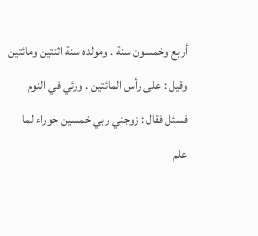أربع وخمسون سنة . ومولده سنة اثنتين ومائتين وقيل : على رأس المائتين . ورئي في النوم فسئل فقال : زوجني ربي خمسين حوراء لما علم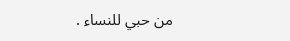من حبي للنساء .